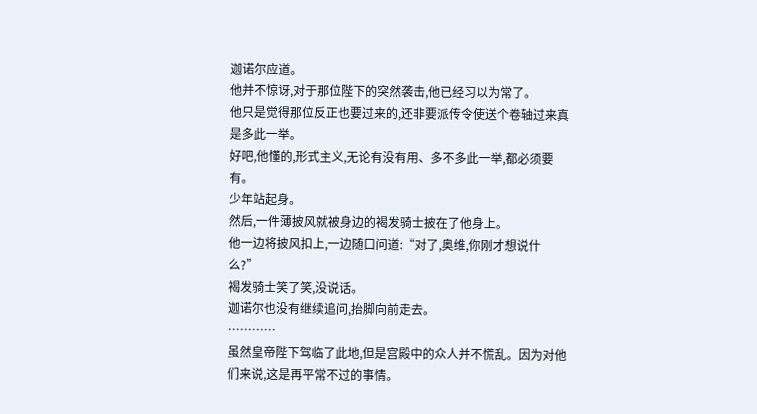迦诺尔应道。
他并不惊讶,对于那位陛下的突然袭击,他已经习以为常了。
他只是觉得那位反正也要过来的,还非要派传令使送个卷轴过来真是多此一举。
好吧,他懂的,形式主义,无论有没有用、多不多此一举,都必须要有。
少年站起身。
然后,一件薄披风就被身边的褐发骑士披在了他身上。
他一边将披风扣上,一边随口问道:“对了,奥维,你刚才想说什么?”
褐发骑士笑了笑,没说话。
迦诺尔也没有继续追问,抬脚向前走去。
…………
虽然皇帝陛下驾临了此地,但是宫殿中的众人并不慌乱。因为对他们来说,这是再平常不过的事情。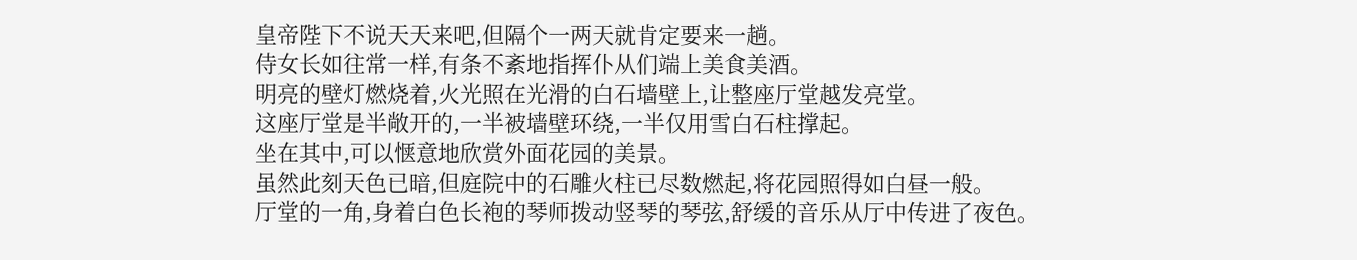皇帝陛下不说天天来吧,但隔个一两天就肯定要来一趟。
侍女长如往常一样,有条不紊地指挥仆从们端上美食美酒。
明亮的壁灯燃烧着,火光照在光滑的白石墙壁上,让整座厅堂越发亮堂。
这座厅堂是半敞开的,一半被墙壁环绕,一半仅用雪白石柱撑起。
坐在其中,可以惬意地欣赏外面花园的美景。
虽然此刻天色已暗,但庭院中的石雕火柱已尽数燃起,将花园照得如白昼一般。
厅堂的一角,身着白色长袍的琴师拨动竖琴的琴弦,舒缓的音乐从厅中传进了夜色。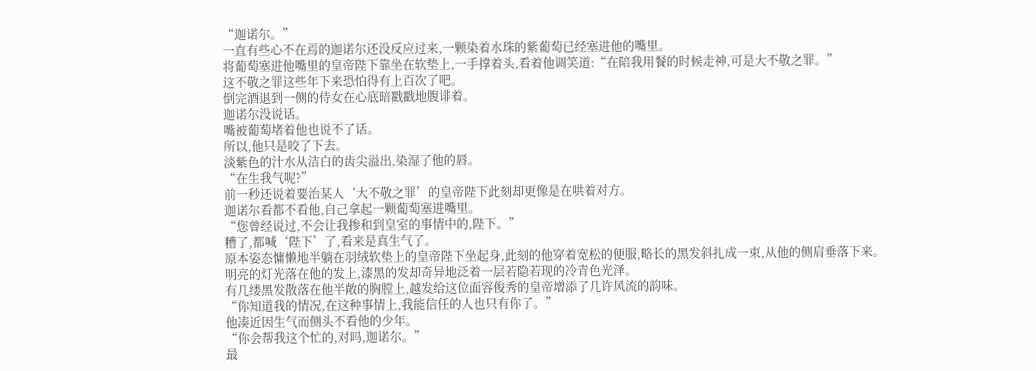“迦诺尔。”
一直有些心不在焉的迦诺尔还没反应过来,一颗染着水珠的紫葡萄已经塞进他的嘴里。
将葡萄塞进他嘴里的皇帝陛下靠坐在软垫上,一手撑着头,看着他调笑道:“在陪我用餐的时候走神,可是大不敬之罪。”
这不敬之罪这些年下来恐怕得有上百次了吧。
倒完酒退到一侧的侍女在心底暗戳戳地腹诽着。
迦诺尔没说话。
嘴被葡萄堵着他也说不了话。
所以,他只是咬了下去。
淡紫色的汁水从洁白的齿尖溢出,染湿了他的唇。
“在生我气呢?”
前一秒还说着要治某人‘大不敬之罪’的皇帝陛下此刻却更像是在哄着对方。
迦诺尔看都不看他,自己拿起一颗葡萄塞进嘴里。
“您曾经说过,不会让我掺和到皇室的事情中的,陛下。”
糟了,都喊‘陛下’了,看来是真生气了。
原本姿态慵懒地半躺在羽绒软垫上的皇帝陛下坐起身,此刻的他穿着宽松的便服,略长的黑发斜扎成一束,从他的侧肩垂落下来。
明亮的灯光落在他的发上,漆黑的发却奇异地泛着一层若隐若现的冷青色光泽。
有几缕黑发散落在他半敞的胸膛上,越发给这位面容俊秀的皇帝增添了几许风流的韵味。
“你知道我的情况,在这种事情上,我能信任的人也只有你了。”
他凑近因生气而侧头不看他的少年。
“你会帮我这个忙的,对吗,迦诺尔。”
最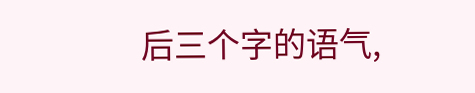后三个字的语气,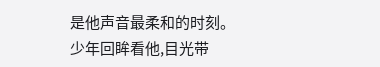是他声音最柔和的时刻。
少年回眸看他,目光带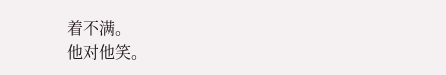着不满。
他对他笑。